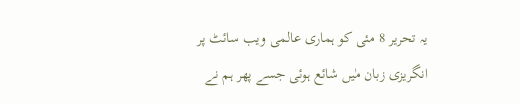یہ تحریر 8 مئی کو ہماری عالمی ویب سائٹ پر انگریزی زبان مٰیں شائع ہوئی جسے پھر ہم نے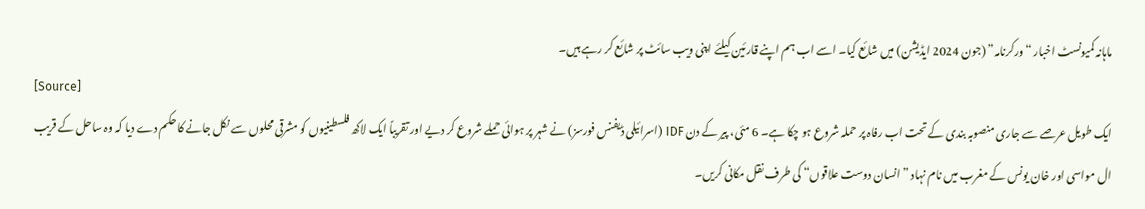ماہانہ کمیونسٹ اخبار “ورکرنامہ” (جون 2024 ایڈیشن) میں شائع کیا۔ اسے اب ہم اپنے قارئین کیلئے اپنی ویب سائٹ پر شائع کر رہے ہیں۔
[Source]
ایک طویل عرصے سے جاری منصوبہ بندی کے تحت اب رفاہ پر حملہ شروع ہو چکا ہے۔ 6 مئی، پیر کے دن IDF (اسرائیلی ڈیفنس فورسز) نے شہر پر ہوائی حملے شروع کر دیے اور تقریباً ایک لاکھ فلسطینیوں کو مشرقی محلوں سے نکل جانے کا حکم دے دیا کہ وہ ساحل کے قریب ال مواسی اور خان یونس کے مغرب میں نام نہاد ”انسان دوست علاقوں“ کی طرف نقل مکانی کریں۔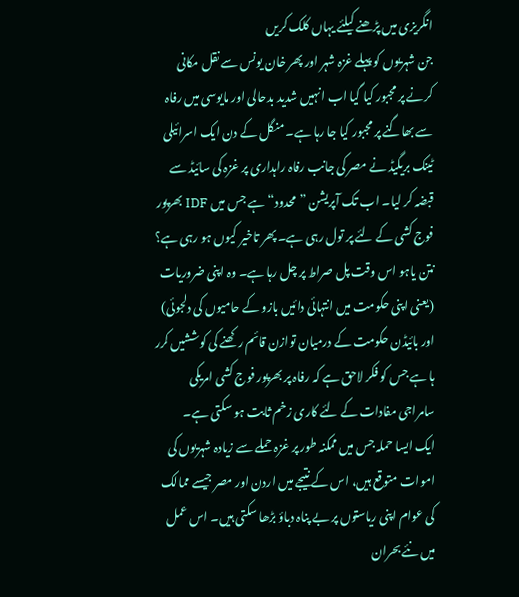انگریزی میں پڑھنے کیلئے یہاں کلک کریں
جن شہریوں کو پہلے غزہ شہر اور پھر خان یونس سے نقل مکانی کرنے پر مجبور کیا گیا اب انہیں شدید بدحالی اور مایوسی میں رفاہ سے بھاگنے پر مجبور کیا جا رہا ہے۔ منگل کے دن ایک اسرائیلی ٹینک بریگیڈ نے مصر کی جانب رفاہ راہداری پر غزہ کی سائیڈ سے قبضہ کر لیا۔ اب تک آپریشن ”محدود“ ہے جس میں IDF بھرپور فوج کشی کے لئے پر تول رہی ہے۔ پھر تاخیر کیوں ہو رہی ہے؟
نتن یاہو اس وقت پل صراط پر چل رہا ہے۔ وہ اپنی ضروریات (یعنی اپنی حکومت میں انتہائی دائیں بازو کے حامیوں کی دلجوئی) اور بائیڈن حکومت کے درمیان توازن قائم رکھنے کی کوششیں کرر ہا ہے جس کو فکر لاحق ہے کہ رفاہ پر بھرپور فوج کشی امریکی سامراجی مفادات کے لئے کاری زخم ثابت ہو سکتی ہے۔
ایک ایسا حملہ جس میں ممکنہ طور پر غزہ حملے سے زیادہ شہریوں کی اموات متوقع ہیں، اس کے نتیجے میں اردن اور مصر جیسے ممالک کی عوام اپنی ریاستوں پر بے پناہ دباؤ بڑھا سکتی ہیں۔ اس عمل میں نئے بحران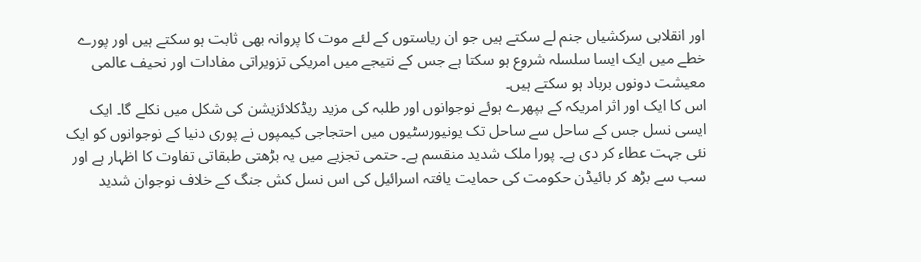اور انقلابی سرکشیاں جنم لے سکتے ہیں جو ان ریاستوں کے لئے موت کا پروانہ بھی ثابت ہو سکتے ہیں اور پورے خطے میں ایک ایسا سلسلہ شروع ہو سکتا ہے جس کے نتیجے میں امریکی تزویراتی مفادات اور نحیف عالمی معیشت دونوں برباد ہو سکتے ہیں۔
اس کا ایک اور اثر امریکہ کے بپھرے ہوئے نوجوانوں اور طلبہ کی مزید ریڈکلائزیشن کی شکل میں نکلے گا۔ ایک ایسی نسل جس کے ساحل سے ساحل تک یونیورسٹیوں میں احتجاجی کیمپوں نے پوری دنیا کے نوجوانوں کو ایک نئی جہت عطاء کر دی ہے۔ پورا ملک شدید منقسم ہے۔ حتمی تجزیے میں یہ بڑھتی طبقاتی تفاوت کا اظہار ہے اور سب سے بڑھ کر بائیڈن حکومت کی حمایت یافتہ اسرائیل کی اس نسل کش جنگ کے خلاف نوجوان شدید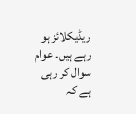ریڈیکلائز ہو رہے ہیں۔ عوام سوال کر رہی ہے کہ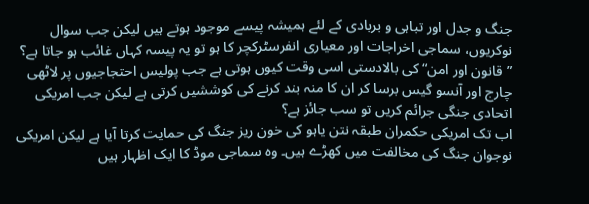جنگ و جدل اور تباہی و بربادی کے لئے ہمیشہ پیسے موجود ہوتے ہیں لیکن جب سوال نوکریوں، سماجی اخراجات اور معیاری انفرسٹرکچر کا ہو تو یہ پیسہ کہاں غائب ہو جاتا ہے؟ ”قانون اور امن“ کی بالادستی اسی وقت کیوں ہوتی ہے جب پولیس احتجاجیوں پر لاٹھی چارج اور آنسو گیس برسا کر ان کا منہ بند کرنے کی کوششیں کرتی ہے لیکن جب امریکی اتحادی جنگی جرائم کریں تو سب جائز ہے؟
اب تک امریکی حکمران طبقہ نتن یاہو کی خون ریز جنگ کی حمایت کرتا آیا ہے لیکن امریکی نوجوان جنگ کی مخالفت میں کھڑے ہیں۔ وہ سماجی موڈ کا ایک اظہار ہیں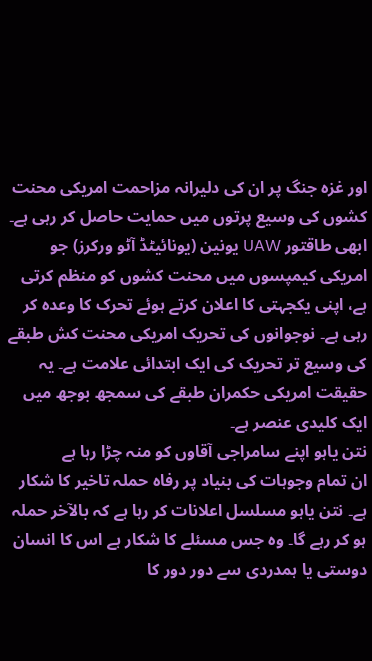اور غزہ جنگ پر ان کی دلیرانہ مزاحمت امریکی محنت کشوں کی وسیع پرتوں میں حمایت حاصل کر رہی ہے۔ ابھی طاقتور UAW یونین (یونائیٹڈ آٹو ورکرز) جو امریکی کیمپسوں میں محنت کشوں کو منظم کرتی ہے، اپنی یکجہتی کا اعلان کرتے ہوئے تحرک کا وعدہ کر رہی ہے۔ نوجوانوں کی تحریک امریکی محنت کش طبقے کی وسیع تر تحریک کی ایک ابتدائی علامت ہے۔ یہ حقیقت امریکی حکمران طبقے کی سمجھ بوجھ میں ایک کلیدی عنصر ہے۔
نتن یاہو اپنے سامراجی آقاوں کو منہ چڑا رہا ہے
ان تمام وجوہات کی بنیاد پر رفاہ حملہ تاخیر کا شکار ہے۔ نتن یاہو مسلسل اعلانات کر رہا ہے کہ بالآخر حملہ ہو کر رہے گا۔ وہ جس مسئلے کا شکار ہے اس کا انسان دوستی یا ہمدردی سے دور دور کا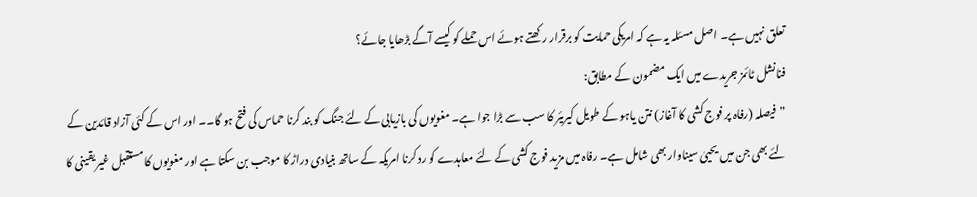تعلق نہیں ہے۔ اصل مسئلہ یہ ہے کہ امریکی حمایت کو برقرار رکھتے ہوئے اس حملے کو کیسے آگے بڑھایا جائے؟
فنانشل ٹائمز جریدے میں ایک مضمون کے مطابق:
”فیصلہ (رفاہ پر فوج کشی کا آغاز) نتن یاہو کے طویل کیریئر کا سب سے بڑا جوا ہے۔ مغویوں کی بازیابی کے لئے جنگ کو بند کرنا حماس کی فتح ہو گا۔۔ اور اس کے کئی آزاد قائدین کے لئے بھی جن میں یحییٰ سیناوار بھی شامل ہے۔ رفاہ میں مزید فوج کشی کے لئے معاہدے کو رد کرنا امریکہ کے ساتھ بنیادی دراڑ کا موجب بن سکتا ہے اور مغویوں کا مستقبل غیر یقینی کا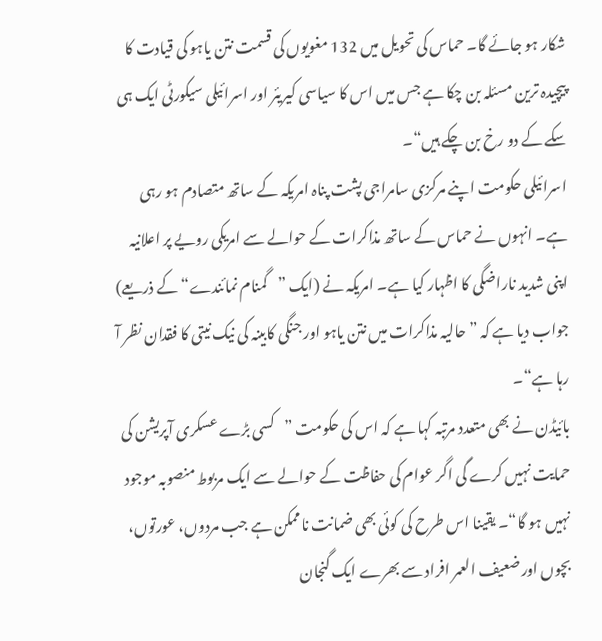شکار ہو جائے گا۔ حماس کی تحویل میں 132 مغویوں کی قسمت نتن یاہو کی قیادت کا پیچیدہ ترین مسئلہ بن چکا ہے جس میں اس کا سیاسی کیریئر اور اسرائیلی سیکورٹی ایک ہی سکے کے دو رخ بن چکے ہیں“۔
اسرائیلی حکومت اپنے مرکزی سامراجی پشت پناہ امریکہ کے ساتھ متصادم ہو رہی ہے۔ انہوں نے حماس کے ساتھ مذاکرات کے حوالے سے امریکی رویے پر اعلانیہ اپنی شدید ناراضگی کا اظہار کیا ہے۔ امریکہ نے (ایک ”گمنام نمائندے“ کے ذریعے) جواب دیا ہے کہ ”حالیہ مذاکرات میں نتن یاہو اور جنگی کابینہ کی نیک نیتی کا فقدان نظر آ رہا ہے“۔
بائیڈن نے بھی متعدد مرتبہ کہا ہے کہ اس کی حکومت ”کسی بڑے عسکری آپریشن کی حمایت نہیں کرے گی اگر عوام کی حفاظت کے حوالے سے ایک مربوط منصوبہ موجود نہیں ہو گا“۔ یقینا اس طرح کی کوئی بھی ضمانت ناممکن ہے جب مردوں، عورتوں، بچوں اور ضعیف العمر افراد سے بھرے ایک گنجان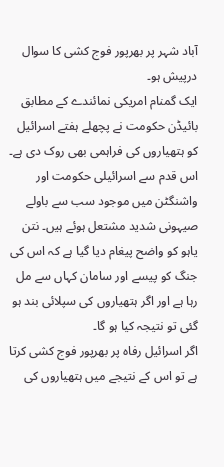آباد شہر پر بھرپور فوج کشی کا سوال درپیش ہو۔
ایک گمنام امریکی نمائندے کے مطابق بائیڈن حکومت نے پچھلے ہفتے اسرائیل کو ہتھیاروں کی فراہمی بھی روک دی ہے۔ اس قدم سے اسرائیلی حکومت اور واشنگٹن میں موجود سب سے باولے صیہونی شدید مشتعل ہوئے ہیں۔ نتن یاہو کو واضح پیغام دیا گیا ہے کہ اس کی جنگ کو پیسے اور سامان کہاں سے مل رہا ہے اور اگر ہتھیاروں کی سپلائی بند ہو گئی تو نتیجہ کیا ہو گا۔
اگر اسرائیل رفاہ پر بھرپور فوج کشی کرتا ہے تو اس کے نتیجے میں ہتھیاروں کی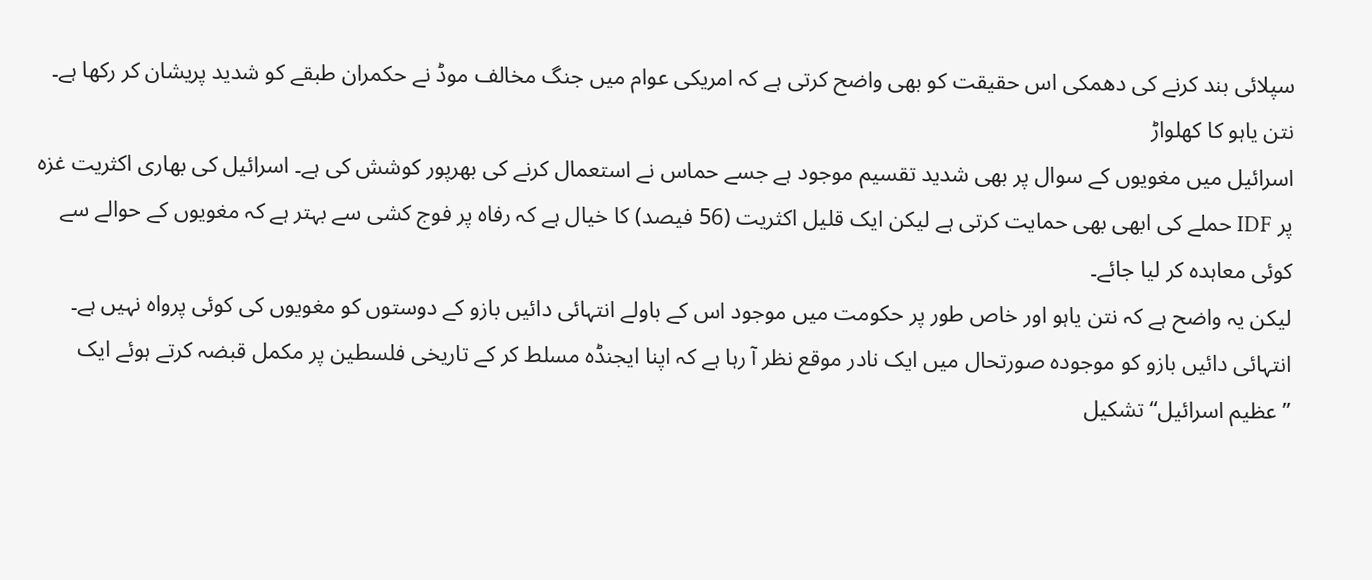سپلائی بند کرنے کی دھمکی اس حقیقت کو بھی واضح کرتی ہے کہ امریکی عوام میں جنگ مخالف موڈ نے حکمران طبقے کو شدید پریشان کر رکھا ہے۔
نتن یاہو کا کھلواڑ
اسرائیل میں مغویوں کے سوال پر بھی شدید تقسیم موجود ہے جسے حماس نے استعمال کرنے کی بھرپور کوشش کی ہے۔ اسرائیل کی بھاری اکثریت غزہ پر IDF حملے کی ابھی بھی حمایت کرتی ہے لیکن ایک قلیل اکثریت (56 فیصد) کا خیال ہے کہ رفاہ پر فوج کشی سے بہتر ہے کہ مغویوں کے حوالے سے کوئی معاہدہ کر لیا جائے۔
لیکن یہ واضح ہے کہ نتن یاہو اور خاص طور پر حکومت میں موجود اس کے باولے انتہائی دائیں بازو کے دوستوں کو مغویوں کی کوئی پرواہ نہیں ہے۔ انتہائی دائیں بازو کو موجودہ صورتحال میں ایک نادر موقع نظر آ رہا ہے کہ اپنا ایجنڈہ مسلط کر کے تاریخی فلسطین پر مکمل قبضہ کرتے ہوئے ایک ”عظیم اسرائیل“ تشکیل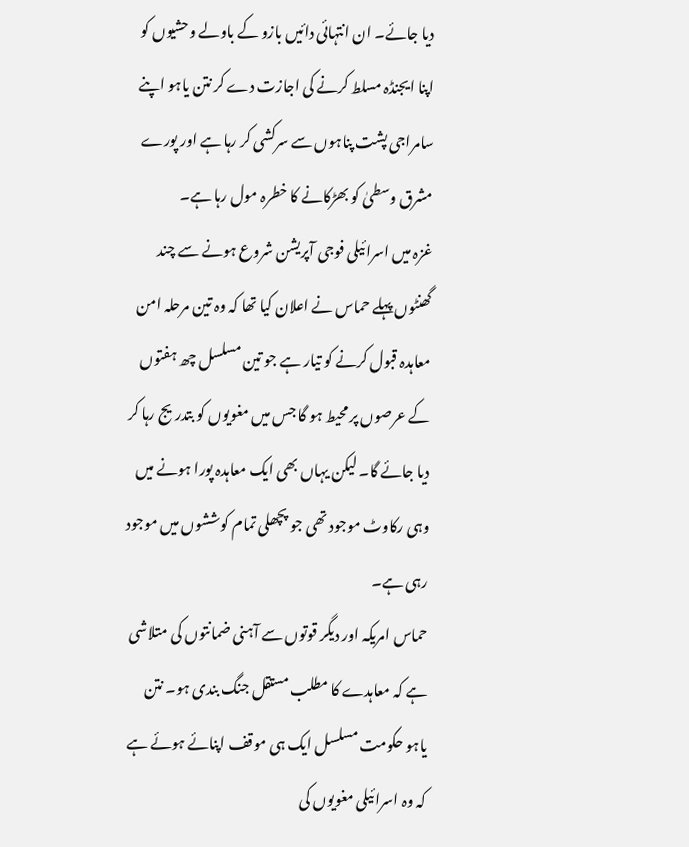دیا جائے۔ ان انتہائی دائیں بازو کے باولے وحشیوں کو اپنا ایجنڈہ مسلط کرنے کی اجازت دے کر نتن یاہو اپنے سامراجی پشت پناہوں سے سرکشی کر رہا ہے اور پورے مشرق وسطیٰ کو بھڑکانے کا خطرہ مول رہا ہے۔
غزہ میں اسرائیلی فوجی آپریشن شروع ہونے سے چند گھنٹوں پہلے حماس نے اعلان کیا تھا کہ وہ تین مرحلہ امن معاہدہ قبول کرنے کو تیار ہے جو تین مسلسل چھ ہفتوں کے عرصوں پر محیط ہو گا جس میں مغویوں کو بتدریج رہا کر دیا جائے گا۔ لیکن یہاں بھی ایک معاہدہ پورا ہونے میں وہی رکاوٹ موجود تھی جو پچھلی تمام کوششوں میں موجود رہی ہے۔
حماس امریکہ اور دیگر قوتوں سے آہنی ضمانتوں کی متلاشی ہے کہ معاہدے کا مطلب مستقل جنگ بندی ہو۔ نتن یاہو حکومت مسلسل ایک ہی موقف اپنائے ہوئے ہے کہ وہ اسرائیلی مغویوں کی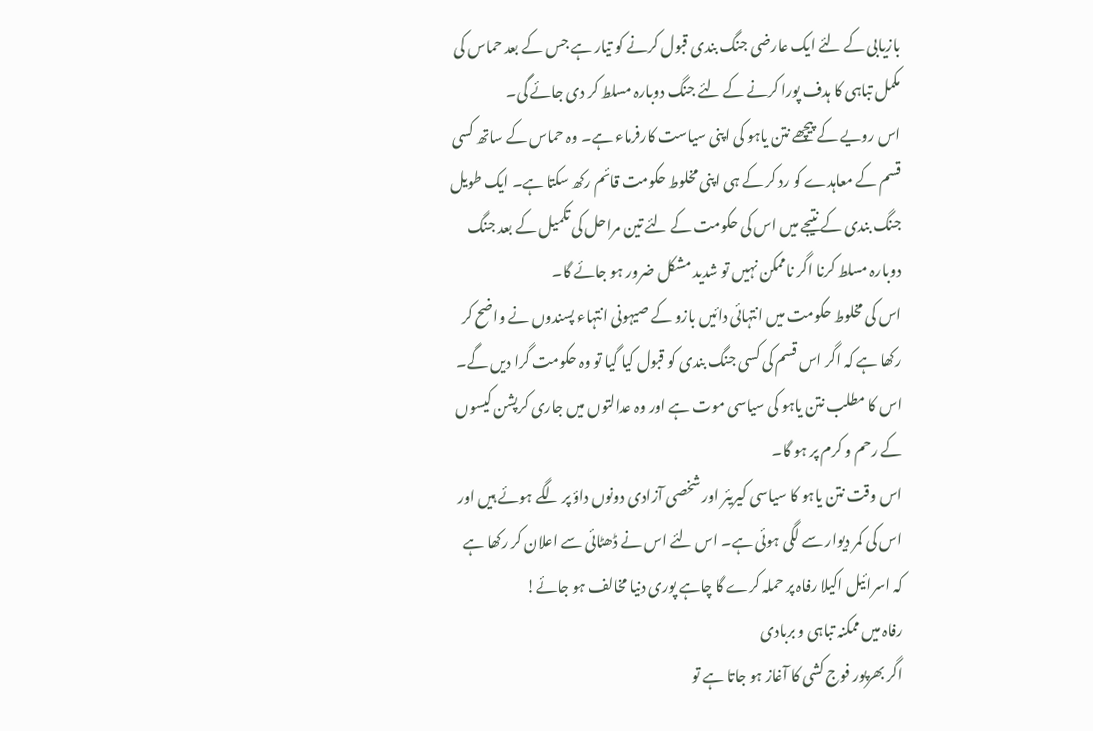بازیابی کے لئے ایک عارضی جنگ بندی قبول کرنے کو تیار ہے جس کے بعد حماس کی مکمل تباہی کا ہدف پورا کرنے کے لئے جنگ دوبارہ مسلط کر دی جائے گی۔
اس رویے کے پیچھے نتن یاہو کی اپنی سیاست کارفرماء ہے۔ وہ حماس کے ساتھ کسی قسم کے معاہدے کو رد کر کے ہی اپنی مخلوط حکومت قائم رکھ سکتا ہے۔ ایک طویل جنگ بندی کے نتیجے میں اس کی حکومت کے لئے تین مراحل کی تکمیل کے بعد جنگ دوبارہ مسلط کرنا اگر ناممکن نہیں تو شدید مشکل ضرور ہو جائے گا۔
اس کی مخلوط حکومت میں انتہائی دائیں بازو کے صیہونی انتہاء پسندوں نے واضح کر رکھا ہے کہ اگر اس قسم کی کسی جنگ بندی کو قبول کیا گیا تو وہ حکومت گرا دیں گے۔ اس کا مطلب نتن یاہو کی سیاسی موت ہے اور وہ عدالتوں میں جاری کرپشن کیسوں کے رحم و کرم پر ہو گا۔
اس وقت نتن یاہو کا سیاسی کیریئر اور شخصی آزادی دونوں داؤ پر لگے ہوئے ہیں اور اس کی کمر دیوار سے لگی ہوئی ہے۔ اس لئے اس نے ڈھٹائی سے اعلان کر رکھا ہے کہ اسرائیل اکیلا رفاہ پر حملہ کرے گا چاہے پوری دنیا مخالف ہو جائے!
رفاہ میں ممکنہ تباہی و بربادی
اگر بھرپور فوج کشی کا آغاز ہو جاتا ہے تو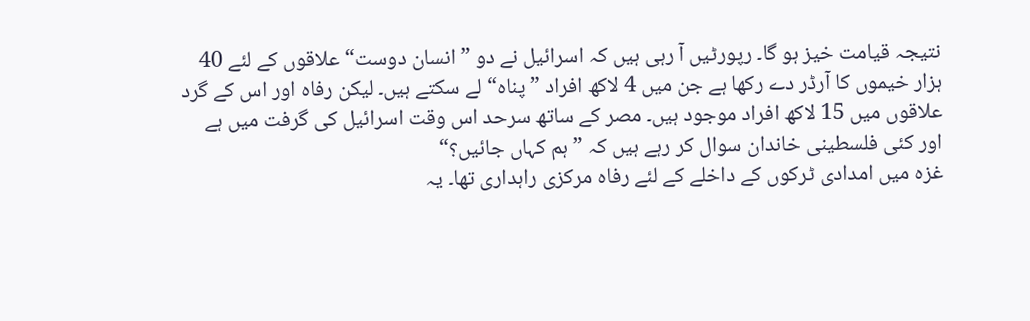نتیجہ قیامت خیز ہو گا۔ رپورٹیں آ رہی ہیں کہ اسرائیل نے دو ”انسان دوست“ علاقوں کے لئے 40 ہزار خیموں کا آرڈر دے رکھا ہے جن میں 4 لاکھ افراد ”پناہ“ لے سکتے ہیں۔ لیکن رفاہ اور اس کے گرد علاقوں میں 15 لاکھ افراد موجود ہیں۔ مصر کے ساتھ سرحد اس وقت اسرائیل کی گرفت میں ہے اور کئی فلسطینی خاندان سوال کر رہے ہیں کہ ”ہم کہاں جائیں؟“
غزہ میں امدادی ٹرکوں کے داخلے کے لئے رفاہ مرکزی راہداری تھا۔ یہ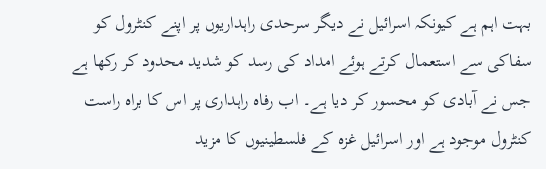بہت اہم ہے کیونکہ اسرائیل نے دیگر سرحدی راہداریوں پر اپنے کنٹرول کو سفاکی سے استعمال کرتے ہوئے امداد کی رسد کو شدید محدود کر رکھا ہے جس نے آبادی کو محسور کر دیا ہے۔ اب رفاہ راہداری پر اس کا براہ راست کنٹرول موجود ہے اور اسرائیل غزہ کے فلسطینیوں کا مزید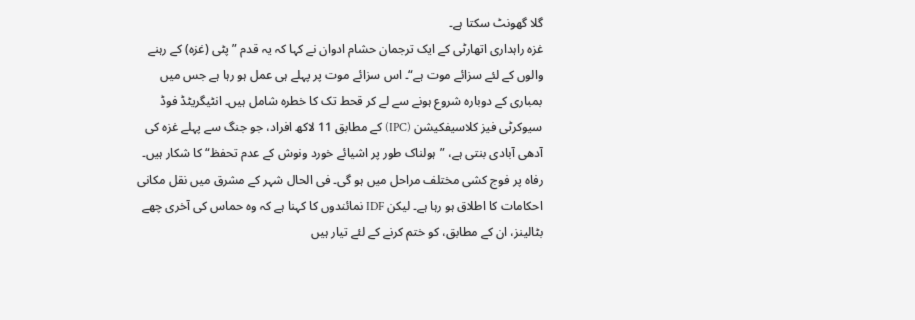گلا گھونٹ سکتا ہے۔
غزہ راہداری اتھارٹی کے ایک ترجمان حشام ادوان نے کہا کہ یہ قدم ”پٹی (غزہ) کے رہنے والوں کے لئے سزائے موت ہے“۔ اس سزائے موت پر پہلے ہی عمل ہو رہا ہے جس میں بمباری کے دوبارہ شروع ہونے سے لے کر قحط تک کا خطرہ شامل ہیں۔ انٹیگریٹڈ فوڈ سیوکرٹی فیز کلاسیفکیشن (IPC) کے مطابق 11 لاکھ افراد، جو جنگ سے پہلے غزہ کی آدھی آبادی بنتی ہے، ”ہولناک طور پر اشیائے خورد ونوش کے عدم تحفظ“ کا شکار ہیں۔
رفاہ پر فوج کشی مختلف مراحل میں ہو گی۔ فی الحال شہر کے مشرق میں نقل مکانی احکامات کا اطلاق ہو رہا ہے۔ لیکن IDF نمائندوں کا کہنا ہے کہ وہ حماس کی آخری چھے بٹالینز، ان کے مطابق، کو ختم کرنے کے لئے تیار ہیں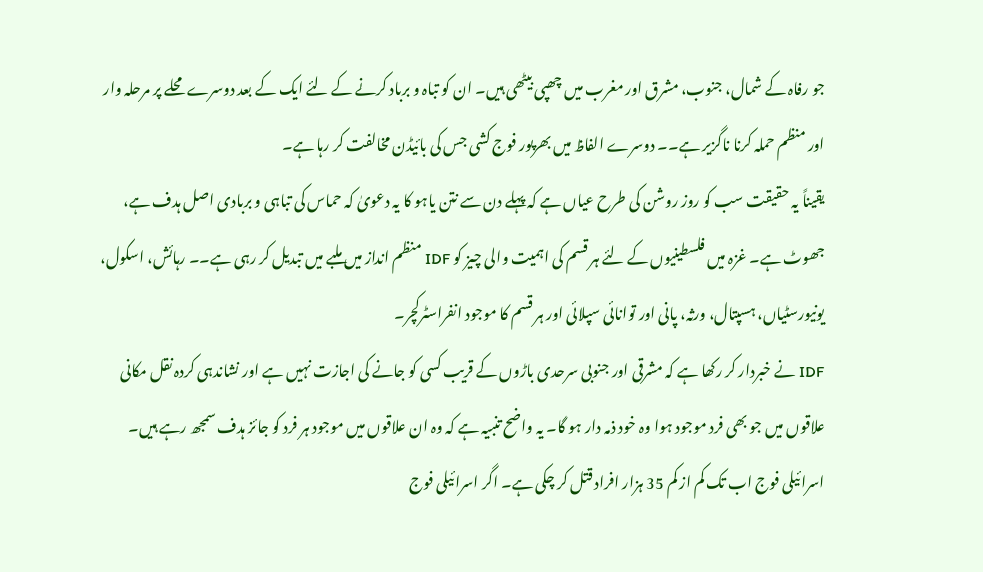جو رفاہ کے شمال، جنوب، مشرق اور مغرب میں چھپی بیٹھی ہیں۔ ان کو تباہ و برباد کرنے کے لئے ایک کے بعد دوسرے محلے پر مرحلہ وار اور منظم حملہ کرنا ناگزیر ہے۔۔ دوسرے الفاظ میں بھرپور فوج کشی جس کی بائیڈن مخالفت کر رہا ہے۔
یقیناً یہ حقیقت سب کو روز روشن کی طرح عیاں ہے کہ پہلے دن سے نتن یاہو کا یہ دعویٰ کہ حماس کی تباہی و بربادی اصل ہدف ہے، جھوٹ ہے۔ غزہ میں فلسطینیوں کے لئے ہر قسم کی اہمیت والی چیز کو IDF منظم انداز میں ملبے میں تبدیل کر رہی ہے۔۔ رہائش، اسکول، یونیورسٹیاں، ہسپتال، ورثہ، پانی اور توانائی سپلائی اور ہر قسم کا موجود انفراسٹرکچر۔
IDF نے خبردار کر رکھا ہے کہ مشرقی اور جنوبی سرحدی باڑوں کے قریب کسی کو جانے کی اجازت نہیں ہے اور نشاندہی کردہ نقل مکانی علاقوں میں جو بھی فرد موجود ہوا وہ خود ذمہ دار ہو گا۔ یہ واضح تنبیہ ہے کہ وہ ان علاقوں میں موجود ہر فرد کو جائز ہدف سمجھ رہے ہیں۔
اسرائیلی فوج اب تک کم از کم 35 ہزار افراد قتل کر چکی ہے۔ اگر اسرائیلی فوج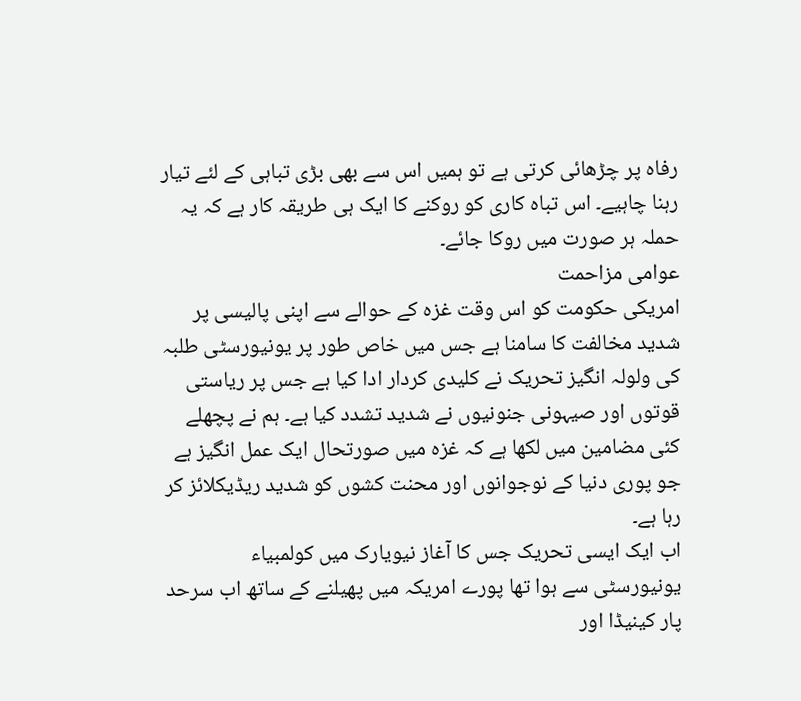رفاہ پر چڑھائی کرتی ہے تو ہمیں اس سے بھی بڑی تباہی کے لئے تیار رہنا چاہیے۔ اس تباہ کاری کو روکنے کا ایک ہی طریقہ کار ہے کہ یہ حملہ ہر صورت میں روکا جائے۔
عوامی مزاحمت
امریکی حکومت کو اس وقت غزہ کے حوالے سے اپنی پالیسی پر شدید مخالفت کا سامنا ہے جس میں خاص طور پر یونیورسٹی طلبہ کی ولولہ انگیز تحریک نے کلیدی کردار ادا کیا ہے جس پر ریاستی قوتوں اور صیہونی جنونیوں نے شدید تشدد کیا ہے۔ ہم نے پچھلے کئی مضامین میں لکھا ہے کہ غزہ میں صورتحال ایک عمل انگیز ہے جو پوری دنیا کے نوجوانوں اور محنت کشوں کو شدید ریڈیکلائز کر رہا ہے۔
اب ایک ایسی تحریک جس کا آغاز نیویارک میں کولمبیاء یونیورسٹی سے ہوا تھا پورے امریکہ میں پھیلنے کے ساتھ اب سرحد پار کینیڈا اور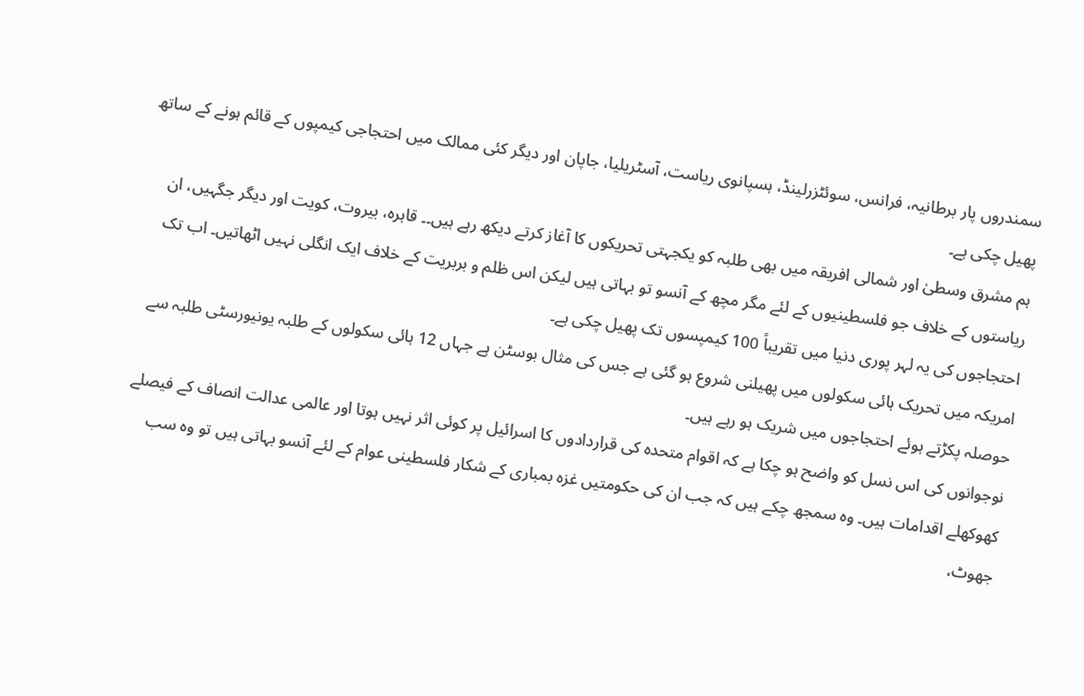سمندروں پار برطانیہ، فرانس، سوئٹزرلینڈ، ہسپانوی ریاست، آسٹریلیا، جاپان اور دیگر کئی ممالک میں احتجاجی کیمپوں کے قائم ہونے کے ساتھ پھیل چکی ہے۔
ہم مشرق وسطیٰ اور شمالی افریقہ میں بھی طلبہ کو یکجہتی تحریکوں کا آغاز کرتے دیکھ رہے ہیں۔۔ قاہرہ، بیروت، کویت اور دیگر جگہیں، ان ریاستوں کے خلاف جو فلسطینیوں کے لئے مگر مچھ کے آنسو تو بہاتی ہیں لیکن اس ظلم و بربریت کے خلاف ایک انگلی نہیں اٹھاتیں۔ اب تک احتجاجوں کی یہ لہر پوری دنیا میں تقریباً 100 کیمپسوں تک پھیل چکی ہے۔
امریکہ میں تحریک ہائی سکولوں میں پھیلنی شروع ہو گئی ہے جس کی مثال بوسٹن ہے جہاں 12 ہائی سکولوں کے طلبہ یونیورسٹی طلبہ سے حوصلہ پکڑتے ہوئے احتجاجوں میں شریک ہو رہے ہیں۔
نوجوانوں کی اس نسل کو واضح ہو چکا ہے کہ اقوام متحدہ کی قراردادوں کا اسرائیل پر کوئی اثر نہیں ہوتا اور عالمی عدالت انصاف کے فیصلے کھوکھلے اقدامات ہیں۔ وہ سمجھ چکے ہیں کہ جب ان کی حکومتیں غزہ بمباری کے شکار فلسطینی عوام کے لئے آنسو بہاتی ہیں تو وہ سب جھوٹ،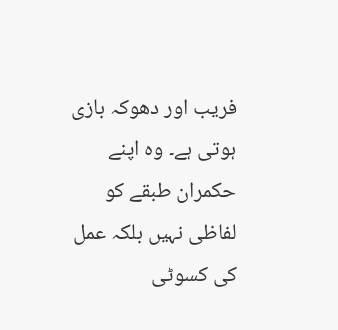فریب اور دھوکہ بازی ہوتی ہے۔ وہ اپنے حکمران طبقے کو لفاظی نہیں بلکہ عمل کی کسوٹی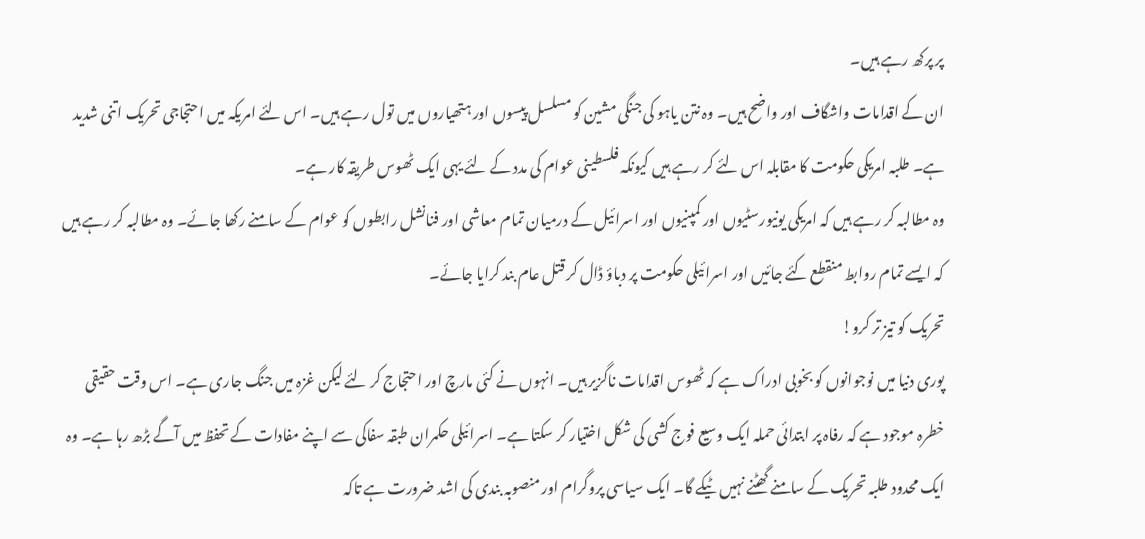پر پرکھ رہے ہیں۔
ان کے اقدامات واشگاف اور واضح ہیں۔ وہ نتن یاہو کی جنگی مشین کو مسلسل پیسوں اور ہتھیاروں میں تول رہے ہیں۔ اس لئے امریکہ میں احتجاجی تحریک اتنی شدید ہے۔ طلبہ امریکی حکومت کا مقابلہ اس لئے کر رہے ہیں کیونکہ فلسطینی عوام کی مدد کے لئے یہی ایک ٹھوس طریقہ کار ہے۔
وہ مطالبہ کر رہے ہیں کہ امریکی یونیورسٹیوں اور کمپنیوں اور اسرائیل کے درمیان تمام معاشی اور فنانشل رابطوں کو عوام کے سامنے رکھا جائے۔ وہ مطالبہ کر رہے ہیں کہ ایسے تمام روابط منقطع کئے جائیں اور اسرائیلی حکومت پر دباؤ ڈال کر قتل عام بند کرایا جائے۔
تحریک کو تیز تر کرو!
پوری دنیا میں نوجوانوں کو بخوبی ادراک ہے کہ ٹھوس اقدامات ناگزیر ہیں۔ انہوں نے کئی مارچ اور احتجاج کر لئے لیکن غزہ میں جنگ جاری ہے۔ اس وقت حقیقی خطرہ موجود ہے کہ رفاہ پر ابتدائی حملہ ایک وسیع فوج کشی کی شکل اختیار کر سکتا ہے۔ اسرائیلی حکمران طبقہ سفاکی سے اپنے مفادات کے تحفظ میں آگے بڑھ رہا ہے۔ وہ ایک محدود طلبہ تحریک کے سامنے گھٹنے نہیں ٹیکے گا۔ ایک سیاسی پروگرام اور منصوبہ بندی کی اشد ضرورت ہے تاکہ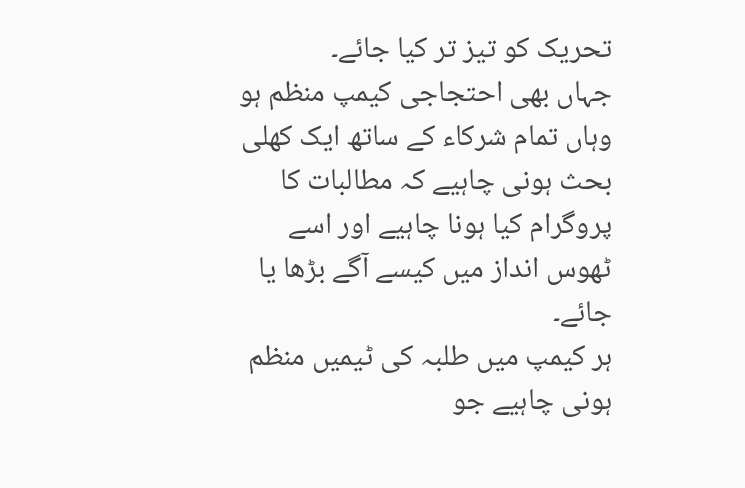تحریک کو تیز تر کیا جائے۔
جہاں بھی احتجاجی کیمپ منظم ہو وہاں تمام شرکاء کے ساتھ ایک کھلی بحث ہونی چاہیے کہ مطالبات کا پروگرام کیا ہونا چاہیے اور اسے ٹھوس انداز میں کیسے آگے بڑھا یا جائے۔
ہر کیمپ میں طلبہ کی ٹیمیں منظم ہونی چاہیے جو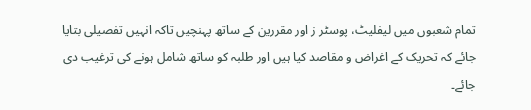تمام شعبوں میں لیفلیٹ، پوسٹر ز اور مقررین کے ساتھ پہنچیں تاکہ انہیں تفصیلی بتایا جائے کہ تحریک کے اغراض و مقاصد کیا ہیں اور طلبہ کو ساتھ شامل ہونے کی ترغیب دی جائے۔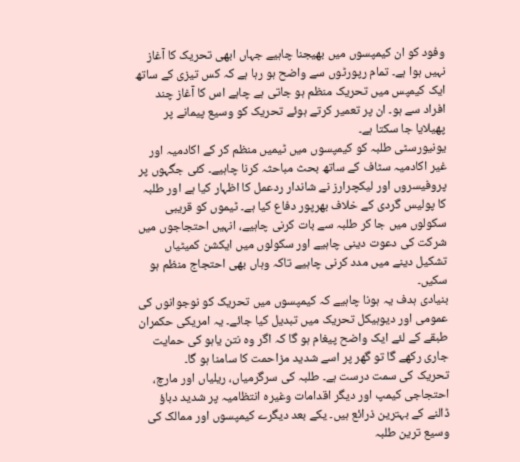وفود کو ان کیمپسوں میں بھیجنا چاہیے جہاں ابھی تحریک کا آغاز نہیں ہوا ہے۔ تمام رپورٹوں سے واضح ہو رہا ہے کہ کس تیزی کے ساتھ ایک کیمپس میں تحریک منظم ہو جاتی ہے چاہے اس کا آغاز چند افراد سے ہو۔ ان پر تعمیر کرتے ہوئے تحریک کو وسیع پیمانے پر پھیلایا جا سکتا ہے۔
یونیورسٹی طلبہ کو کیمپسوں میں ٹیمیں منظم کر کے اکادمیہ اور غیر اکادمیہ سٹاف کے ساتھ بحث مباحثہ کرنا چاہیے۔ کئی جگہوں پر پروفیسروں اور لیکچرارز نے شاندار ردعمل کا اظہار کیا ہے اور طلبہ کا پولیس گردی کے خلاف بھرپور دفاع کیا ہے۔ ٹیموں کو قریبی سکولوں میں جا کر طلبہ سے بات کرنی چاہیے، انہیں احتجاجوں میں شرکت کی دعوت دینی چاہیے اور سکولوں میں ایکشن کمیٹیاں تشکیل دینے میں مدد کرنی چاہیے تاکہ وہاں بھی احتجاج منظم ہو سکیں۔
بنیادی ہدف یہ ہونا چاہیے کہ کیمپسوں میں تحریک کو نوجوانوں کی عمومی اور دیوہیکل تحریک میں تبدیل کیا جائے۔ یہ امریکی حکمران طبقے کے لئے ایک واضح پیغام ہو گا کہ اگر وہ نتن یاہو کی حمایت جاری رکھے گا تو گھر پر اسے شدید مزاحمت کا سامنا ہو گا۔
تحریک کی سمت درست ہے۔ طلبہ کی سرگرمیاں، ریلیاں اور مارچ، احتجاجی کیمپ اور دیگر اقدامات وغیرہ انتظامیہ پر شدید دباؤ ڈالنے کے بہترین ذرائع ہیں۔ یکے بعد دیگرے کیمپسوں اور ممالک کی وسیع ترین طلبہ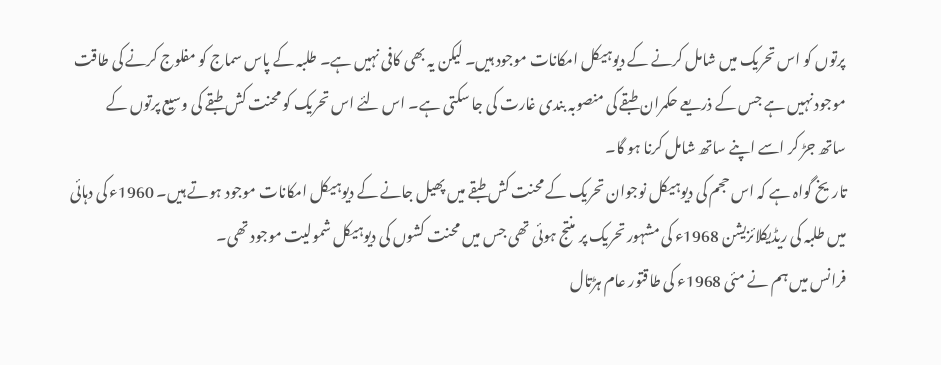پرتوں کو اس تحریک میں شامل کرنے کے دیوہیکل امکانات موجود ہیں۔ لیکن یہ بھی کافی نہیں ہے۔ طلبہ کے پاس سماج کو مفلوج کرنے کی طاقت موجود نہیں ہے جس کے ذریعے حکمران طبقے کی منصوبہ بندی غارت کی جا سکتی ہے۔ اس لئے اس تحریک کو محنت کش طبقے کی وسیع پرتوں کے ساتھ جڑ کر اسے اپنے ساتھ شامل کرنا ہو گا۔
تاریخ گواہ ہے کہ اس حجم کی دیوہیکل نوجوان تحریک کے محنت کش طبقے میں پھیل جانے کے دیوہیکل امکانات موجود ہوتے ہیں۔ 1960ء کی دہائی میں طلبہ کی ریڈیکلائزیشن 1968ء کی مشہور تحریک پر منتج ہوئی تھی جس میں محنت کشوں کی دیوہیکل شمولیت موجود تھی۔
فرانس میں ہم نے مئی 1968ء کی طاقتور عام ہڑتال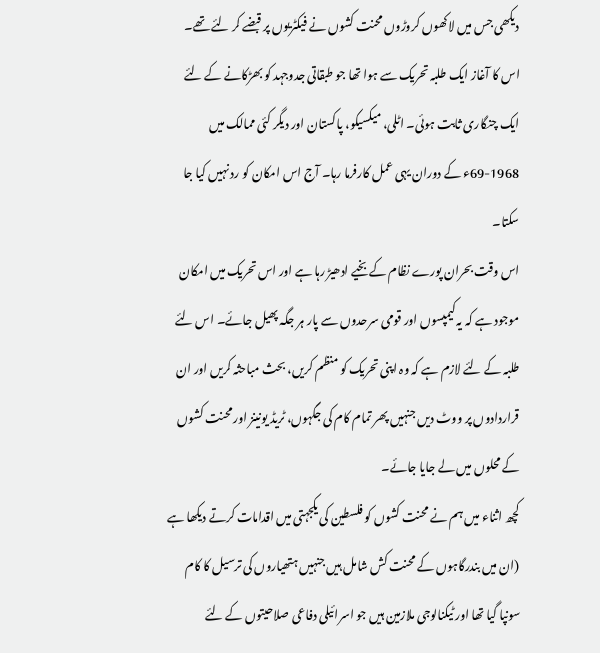دیکھی جس میں لاکھوں کروڑوں محنت کشوں نے فیکٹریوں پر قبضے کر لئے تھے۔ اس کا آغاز ایک طلبہ تحریک سے ہوا تھا جو طبقاتی جدوجہد کو بھڑکانے کے لئے ایک چنگاری ثابت ہوئی۔ اٹلی، میکسیکو، پاکستان اور دیگر کئی ممالک میں 1968-69ء کے دوران یہی عمل کارفرما رہا۔ آج اس امکان کو رد نہیں کیا جا سکتا۔
اس وقت بحران پورے نظام کے بخیے ادھیڑ رہا ہے اور اس تحریک میں امکان موجود ہے کہ یہ کیمپسوں اور قومی سرحدوں سے پار ہر جگہ پھیل جائے۔ اس لئے طلبہ کے لئے لازم ہے کہ وہ اپنی تحریک کو منظم کریں، بحث مباحثہ کریں اور ان قراردادوں پر ووٹ دیں جنہیں پھر تمام کام کی جگہوں، ٹریڈ یونینز اور محنت کشوں کے محلوں میں لے جایا جائے۔
کچھ اثناء میں ہم نے محنت کشوں کو فلسطین کی یکجہتی میں اقدامات کرتے دیکھا ہے (ان میں بندرگاہوں کے محنت کش شامل ہیں جنہیں ہتھیاروں کی ترسیل کا کام سونپا گیا تھا اور ٹیکنالوجی ملازمین ہیں جو اسرائیلی دفاعی صلاحیتوں کے لئے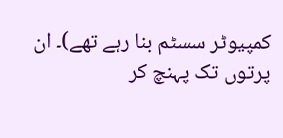کمپیوٹر سسٹم بنا رہے تھے)۔ ان پرتوں تک پہنچ کر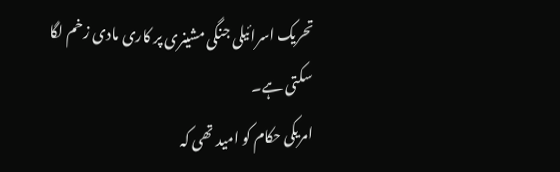تحریک اسرائیلی جنگی مشینری پر کاری مادی زخم لگا سکتی ہے۔
امریکی حکام کو امید تھی کہ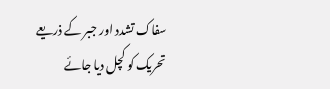سفاک تشدد اور جبر کے ذریعے تحریک کو کچل دیا جائے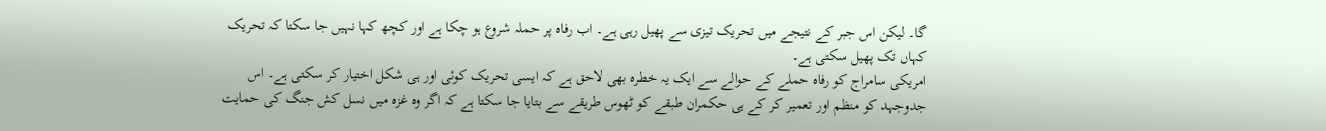گا۔ لیکن اس جبر کے نتیجے میں تحریک تیزی سے پھیل رہی ہے۔ اب رفاہ پر حملہ شروع ہو چکا ہے اور کچھ کہا نہیں جا سکتا کہ تحریک کہاں تک پھیل سکتی ہے۔
امریکی سامراج کو رفاہ حملے کے حوالے سے ایک یہ خطرہ بھی لاحق ہے کہ ایسی تحریک کوئی اور ہی شکل اختیار کر سکتی ہے۔ اس جدوجہد کو منظم اور تعمیر کر کے ہی حکمران طبقے کو ٹھوس طریقے سے بتایا جا سکتا ہے کہ اگر وہ غزہ میں نسل کش جنگ کی حمایت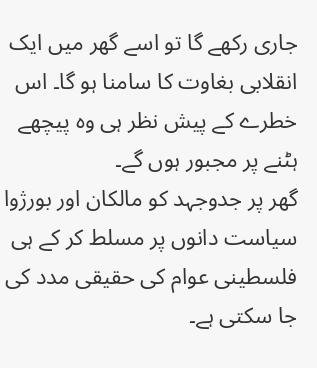جاری رکھے گا تو اسے گھر میں ایک انقلابی بغاوت کا سامنا ہو گا۔ اس خطرے کے پیش نظر ہی وہ پیچھے ہٹنے پر مجبور ہوں گے۔
گھر پر جدوجہد کو مالکان اور بورژوا سیاست دانوں پر مسلط کر کے ہی فلسطینی عوام کی حقیقی مدد کی جا سکتی ہے۔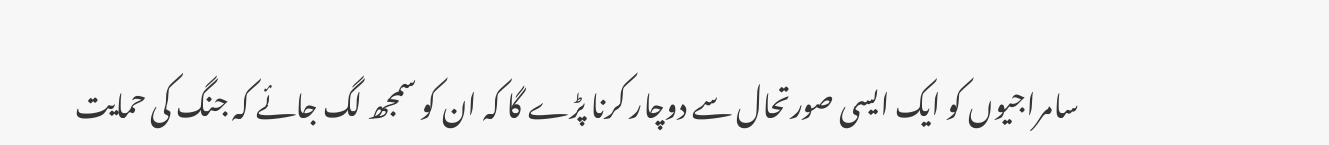سامراجیوں کو ایک ایسی صورتحال سے دوچار کرنا پڑے گا کہ ان کو سمجھ لگ جائے کہ جنگ کی حمایت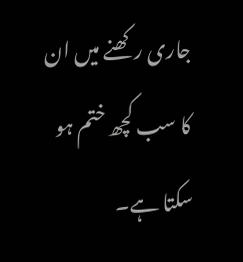جاری رکھنے میں ان کا سب کچھ ختم ہو سکتا ہے۔